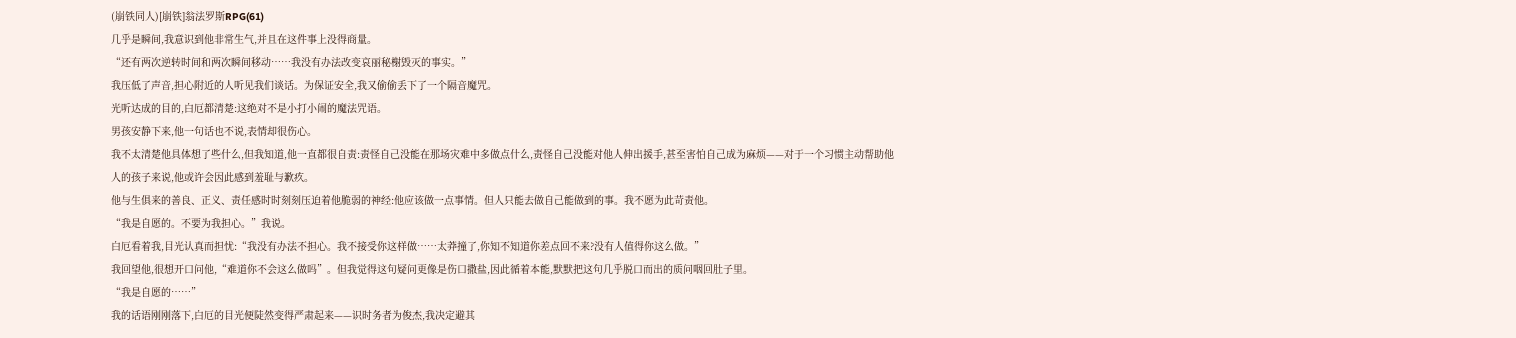(崩铁同人)[崩铁]翁法罗斯RPG(61)
几乎是瞬间,我意识到他非常生气,并且在这件事上没得商量。
“还有两次逆转时间和两次瞬间移动……我没有办法改变哀丽秘榭毁灭的事实。”
我压低了声音,担心附近的人听见我们谈话。为保证安全,我又偷偷丢下了一个隔音魔咒。
光听达成的目的,白厄都清楚:这绝对不是小打小闹的魔法咒语。
男孩安静下来,他一句话也不说,表情却很伤心。
我不太清楚他具体想了些什么,但我知道,他一直都很自责:责怪自己没能在那场灾难中多做点什么,责怪自己没能对他人伸出援手,甚至害怕自己成为麻烦——对于一个习惯主动帮助他人的孩子来说,他或许会因此感到羞耻与歉疚。
他与生俱来的善良、正义、责任感时时刻刻压迫着他脆弱的神经:他应该做一点事情。但人只能去做自己能做到的事。我不愿为此苛责他。
“我是自愿的。不要为我担心。”我说。
白厄看着我,目光认真而担忧:“我没有办法不担心。我不接受你这样做……太莽撞了,你知不知道你差点回不来?没有人值得你这么做。”
我回望他,很想开口问他,“难道你不会这么做吗”。但我觉得这句疑问更像是伤口撒盐,因此循着本能,默默把这句几乎脱口而出的质问咽回肚子里。
“我是自愿的……”
我的话语刚刚落下,白厄的目光便陡然变得严肃起来——识时务者为俊杰,我决定避其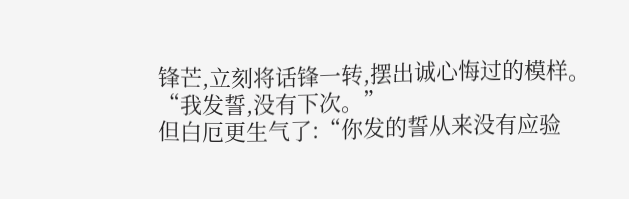锋芒,立刻将话锋一转,摆出诚心悔过的模样。
“我发誓,没有下次。”
但白厄更生气了:“你发的誓从来没有应验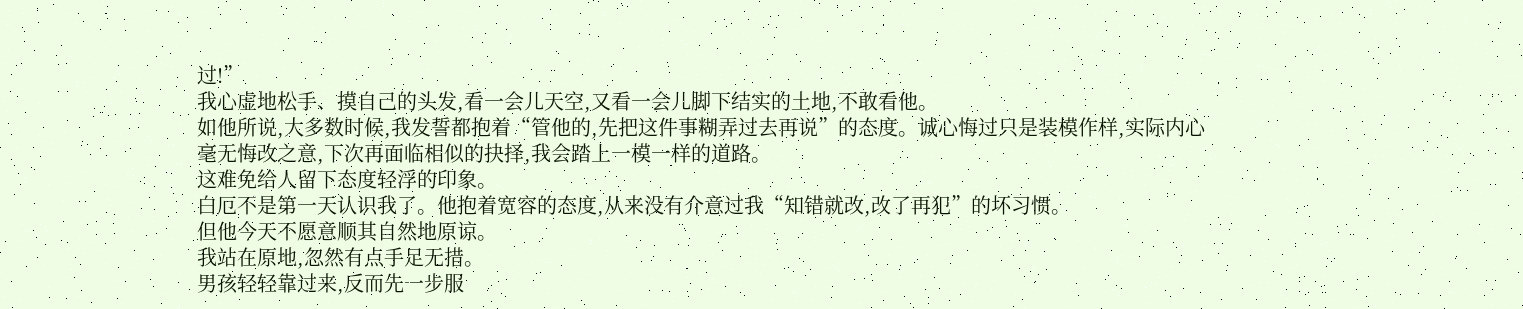过!”
我心虚地松手、摸自己的头发,看一会儿天空,又看一会儿脚下结实的土地,不敢看他。
如他所说,大多数时候,我发誓都抱着“管他的,先把这件事糊弄过去再说”的态度。诚心悔过只是装模作样,实际内心毫无悔改之意,下次再面临相似的抉择,我会踏上一模一样的道路。
这难免给人留下态度轻浮的印象。
白厄不是第一天认识我了。他抱着宽容的态度,从来没有介意过我“知错就改,改了再犯”的坏习惯。
但他今天不愿意顺其自然地原谅。
我站在原地,忽然有点手足无措。
男孩轻轻靠过来,反而先一步服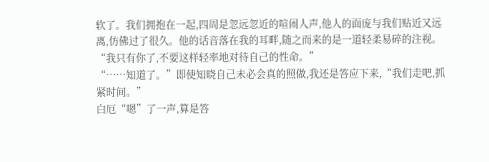软了。我们拥抱在一起,四周是忽远忽近的喧闹人声,他人的面庞与我们贴近又远离,仿佛过了很久。他的话音落在我的耳畔,随之而来的是一道轻柔易碎的注视。
“我只有你了,不要这样轻率地对待自己的性命。”
“……知道了。”即使知晓自己未必会真的照做,我还是答应下来,“我们走吧,抓紧时间。”
白厄“嗯”了一声,算是答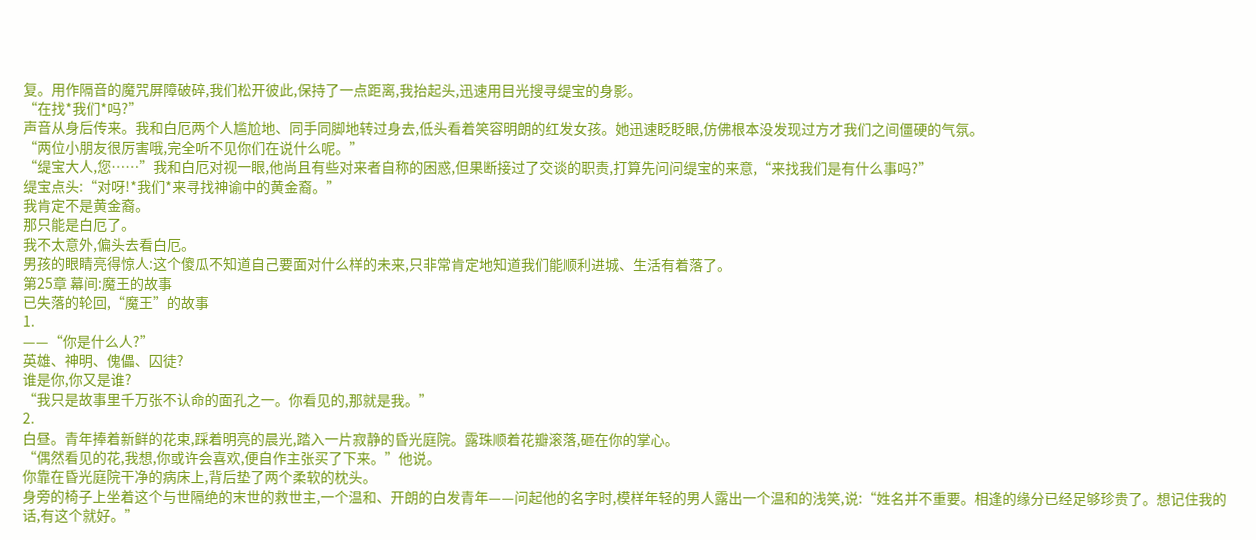复。用作隔音的魔咒屏障破碎,我们松开彼此,保持了一点距离,我抬起头,迅速用目光搜寻缇宝的身影。
“在找*我们*吗?”
声音从身后传来。我和白厄两个人尴尬地、同手同脚地转过身去,低头看着笑容明朗的红发女孩。她迅速眨眨眼,仿佛根本没发现过方才我们之间僵硬的气氛。
“两位小朋友很厉害哦,完全听不见你们在说什么呢。”
“缇宝大人,您……”我和白厄对视一眼,他尚且有些对来者自称的困惑,但果断接过了交谈的职责,打算先问问缇宝的来意,“来找我们是有什么事吗?”
缇宝点头:“对呀!*我们*来寻找神谕中的黄金裔。”
我肯定不是黄金裔。
那只能是白厄了。
我不太意外,偏头去看白厄。
男孩的眼睛亮得惊人:这个傻瓜不知道自己要面对什么样的未来,只非常肯定地知道我们能顺利进城、生活有着落了。
第25章 幕间:魔王的故事
已失落的轮回,“魔王”的故事
1.
——“你是什么人?”
英雄、神明、傀儡、囚徒?
谁是你,你又是谁?
“我只是故事里千万张不认命的面孔之一。你看见的,那就是我。”
2.
白昼。青年捧着新鲜的花束,踩着明亮的晨光,踏入一片寂静的昏光庭院。露珠顺着花瓣滚落,砸在你的掌心。
“偶然看见的花,我想,你或许会喜欢,便自作主张买了下来。”他说。
你靠在昏光庭院干净的病床上,背后垫了两个柔软的枕头。
身旁的椅子上坐着这个与世隔绝的末世的救世主,一个温和、开朗的白发青年——问起他的名字时,模样年轻的男人露出一个温和的浅笑,说:“姓名并不重要。相逢的缘分已经足够珍贵了。想记住我的话,有这个就好。”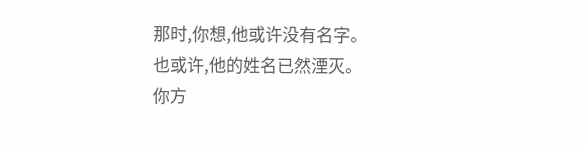那时,你想,他或许没有名字。
也或许,他的姓名已然湮灭。
你方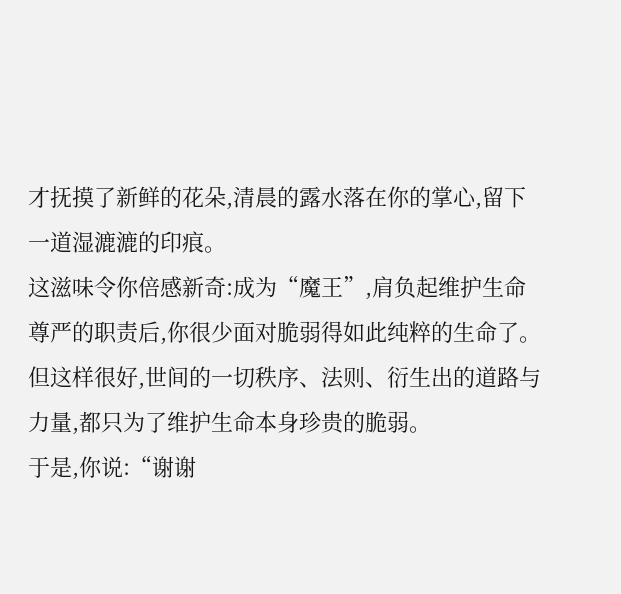才抚摸了新鲜的花朵,清晨的露水落在你的掌心,留下一道湿漉漉的印痕。
这滋味令你倍感新奇:成为“魔王”,肩负起维护生命尊严的职责后,你很少面对脆弱得如此纯粹的生命了。
但这样很好,世间的一切秩序、法则、衍生出的道路与力量,都只为了维护生命本身珍贵的脆弱。
于是,你说:“谢谢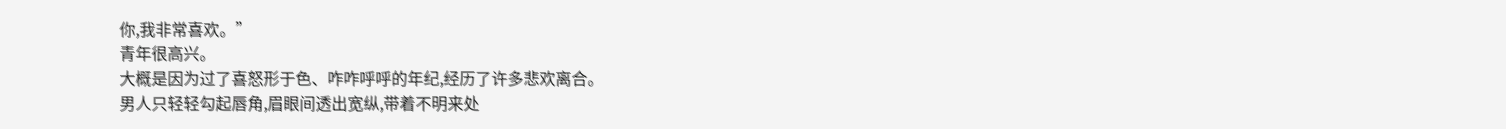你,我非常喜欢。”
青年很高兴。
大概是因为过了喜怒形于色、咋咋呼呼的年纪,经历了许多悲欢离合。
男人只轻轻勾起唇角,眉眼间透出宽纵,带着不明来处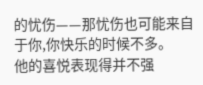的忧伤——那忧伤也可能来自于你,你快乐的时候不多。
他的喜悦表现得并不强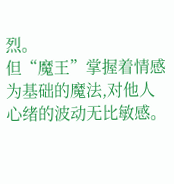烈。
但“魔王”掌握着情感为基础的魔法,对他人心绪的波动无比敏感。